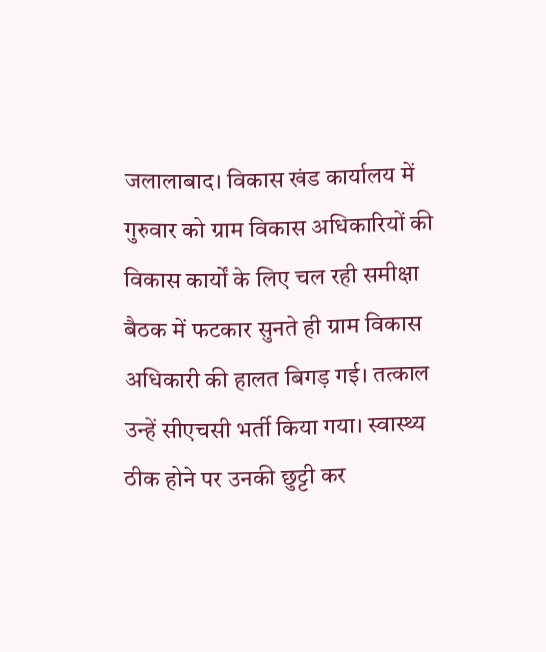जलालाबाद। विकास खंड कार्यालय में गुरुवार को ग्राम विकास अधिकारियों की विकास कार्यों के लिए चल रही समीक्षा बैठक में फटकार सुनते ही ग्राम विकास अधिकारी की हालत बिगड़ गई। तत्काल उन्हें सीएचसी भर्ती किया गया। स्वास्थ्य ठीक होने पर उनकी छुट्टी कर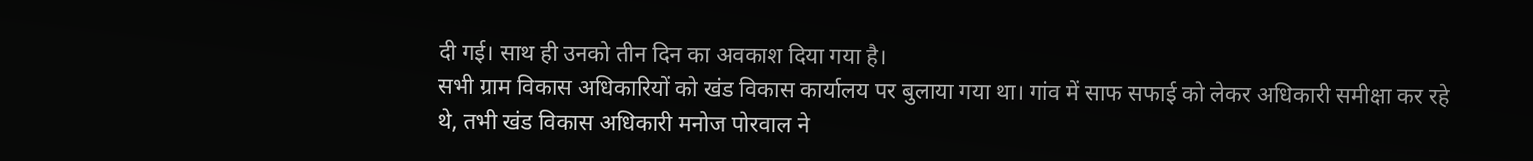दी गई। साथ ही उनको तीन दिन का अवकाश दिया गया है।
सभी ग्राम विकास अधिकारियों को खंड विकास कार्यालय पर बुलाया गया था। गांव में साफ सफाई को लेकर अधिकारी समीक्षा कर रहे थे, तभी खंड विकास अधिकारी मनोज पोरवाल ने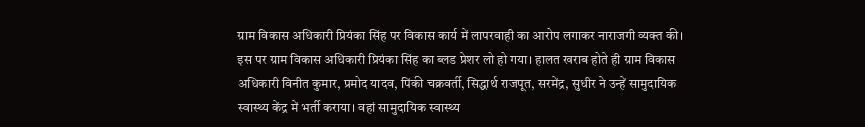ग्राम विकास अधिकारी प्रियंका सिंह पर विकास कार्य में लापरवाही का आरोप लगाकर नाराजगी व्यक्त की। इस पर ग्राम विकास अधिकारी प्रियंका सिंह का ब्लड प्रेशर लो हो गया। हालत खराब होते ही ग्राम विकास अधिकारी विनीत कुमार, प्रमोद यादव, पिंकी चक्रवर्ती, सिद्धार्थ राजपूत, सरमेंद्र, सुधीर ने उन्हें सामुदायिक स्वास्थ्य केंद्र में भर्ती कराया। वहां सामुदायिक स्वास्थ्य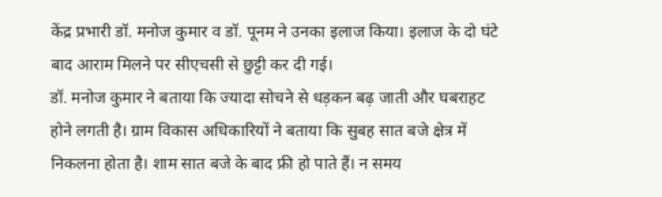केंद्र प्रभारी डॉ. मनोज कुमार व डॉ. पूनम ने उनका इलाज किया। इलाज के दो घंटे बाद आराम मिलने पर सीएचसी से छुट्टी कर दी गई।
डॉ. मनोज कुमार ने बताया कि ज्यादा सोचने से धड़कन बढ़ जाती और घबराहट होने लगती है। ग्राम विकास अधिकारियों ने बताया कि सुबह सात बजे क्षेत्र में निकलना होता है। शाम सात बजे के बाद फ्री हो पाते हैं। न समय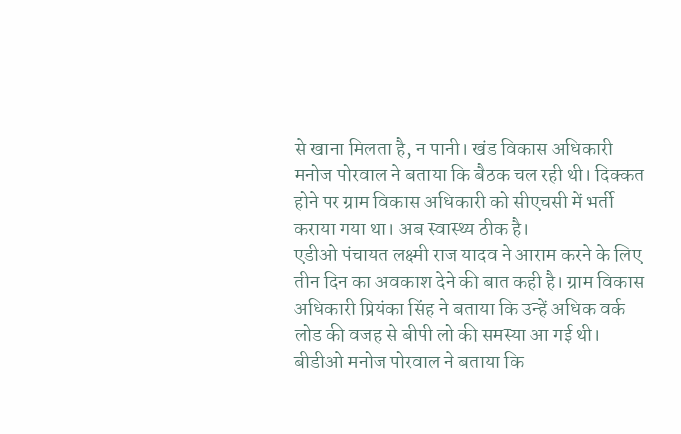से खाना मिलता है, न पानी। खंड विकास अधिकारी मनोज पोरवाल ने बताया कि बैठक चल रही थी। दिक्कत होने पर ग्राम विकास अधिकारी को सीएचसी में भर्ती कराया गया था। अब स्वास्थ्य ठीक है।
एडीओ पंचायत लक्ष्मी राज यादव ने आराम करने के लिए तीन दिन का अवकाश देने की बात कही है। ग्राम विकास अधिकारी प्रियंका सिंह ने बताया कि उन्हें अधिक वर्क लोड की वजह से बीपी लो की समस्या आ गई थी। बीडीओ मनोज पोरवाल ने बताया कि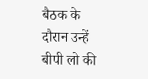बैठक के दौरान उन्हें बीपी लो की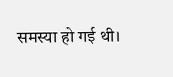समस्या हो गई थी।